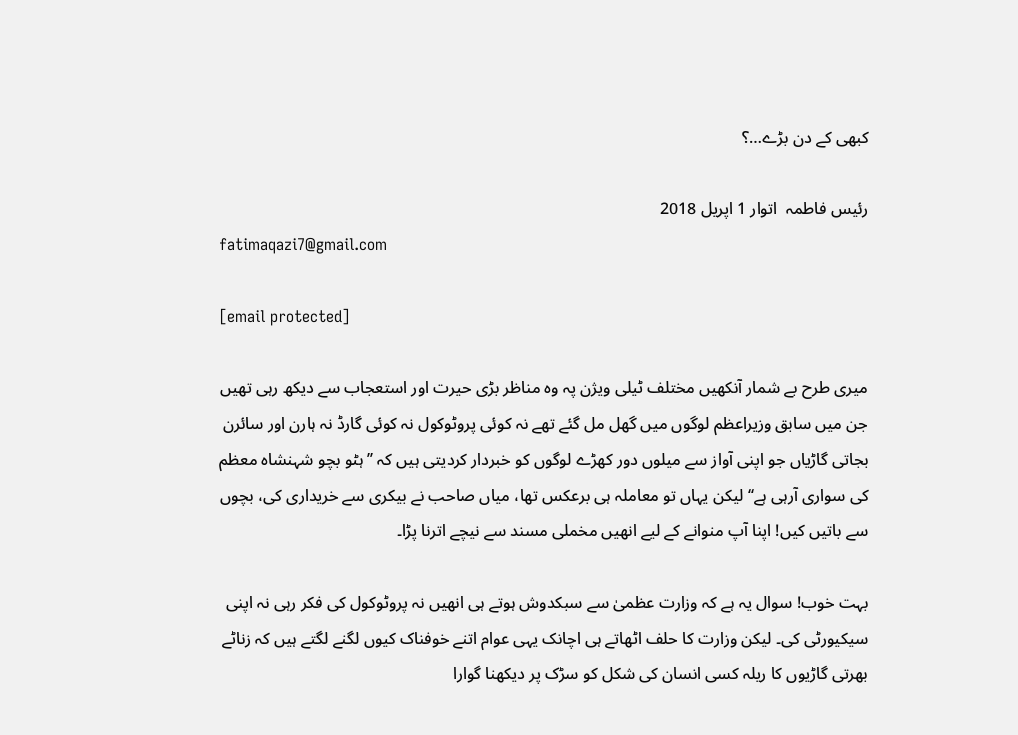کبھی کے دن بڑے…؟

رئیس فاطمہ  اتوار 1 اپريل 2018
fatimaqazi7@gmail.com

[email protected]

میری طرح بے شمار آنکھیں مختلف ٹیلی ویژن پہ وہ مناظر بڑی حیرت اور استعجاب سے دیکھ رہی تھیں جن میں سابق وزیراعظم لوگوں میں گھل مل گئے تھے نہ کوئی پروٹوکول نہ کوئی گارڈ نہ ہارن اور سائرن بجاتی گاڑیاں جو اپنی آواز سے میلوں دور کھڑے لوگوں کو خبردار کردیتی ہیں کہ ’’ہٹو بچو شہنشاہ معظم کی سواری آرہی ہے‘‘ لیکن یہاں تو معاملہ ہی برعکس تھا، میاں صاحب نے بیکری سے خریداری کی، بچوں سے باتیں کیں! اپنا آپ منوانے کے لیے انھیں مخملی مسند سے نیچے اترنا پڑا۔

بہت خوب! سوال یہ ہے کہ وزارت عظمیٰ سے سبکدوش ہوتے ہی انھیں نہ پروٹوکول کی فکر رہی نہ اپنی سیکیورٹی کی۔ لیکن وزارت کا حلف اٹھاتے ہی اچانک یہی عوام اتنے خوفناک کیوں لگنے لگتے ہیں کہ زناٹے بھرتی گاڑیوں کا ریلہ کسی انسان کی شکل کو سڑک پر دیکھنا گوارا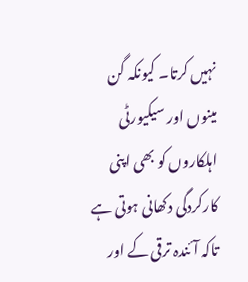نہیں کرتا۔ کیونکہ گن مینوں اور سیکیورٹی اہلکاروں کو بھی اپنی کارکردگی دکھانی ہوتی ہے تاکہ آئندہ ترقی کے اور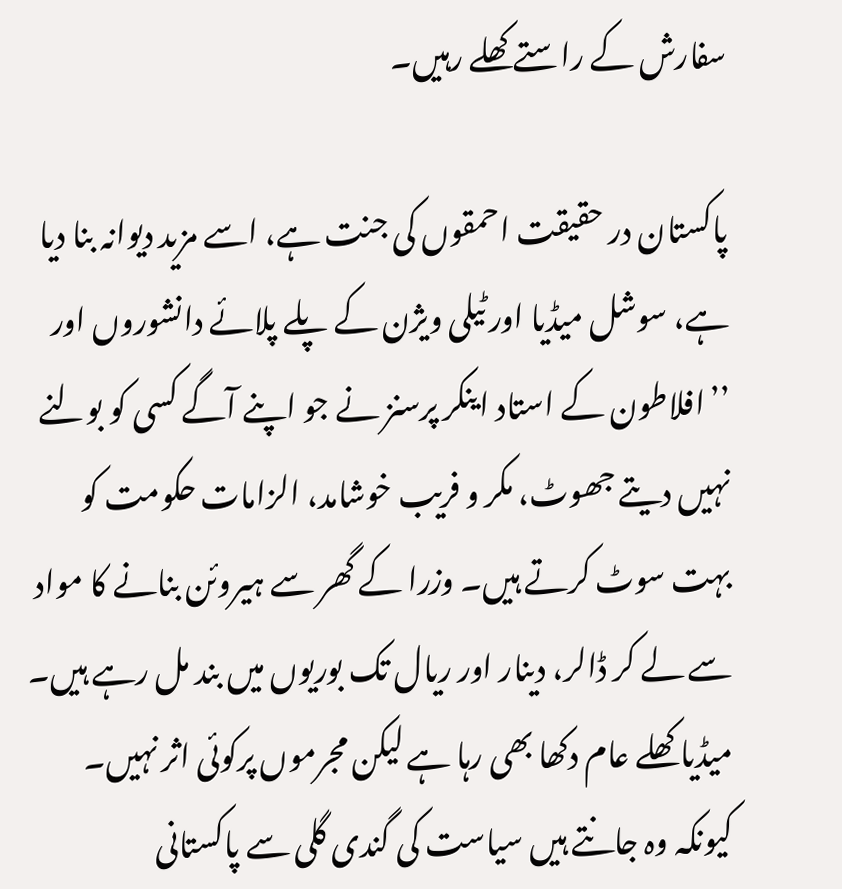سفارش کے راستے کھلے رہیں۔

پاکستان در حقیقت احمقوں کی جنت ہے، اسے مزید دیوانہ بنا دیا ہے، سوشل میڈیا اور ٹیلی ویژن کے پلے پلائے دانشوروں اور ’’افلاطون کے استاد اینکر پرسنز نے جو اپنے آگے کسی کو بولنے نہیں دیتے جھوٹ، مکر و فریب خوشامد، الزامات حکومت کو بہت سوٹ کرتے ہیں۔ وزرا کے گھر سے ہیروئن بنانے کا مواد سے لے کر ڈالر، دینار اور ریال تک بوریوں میں بند مل رہے ہیں۔ میڈیا کھلے عام دکھا بھی رہا ہے لیکن مجرموں پرکوئی اثر نہیں۔ کیونکہ وہ جانتے ہیں سیاست کی گندی گلی سے پاکستانی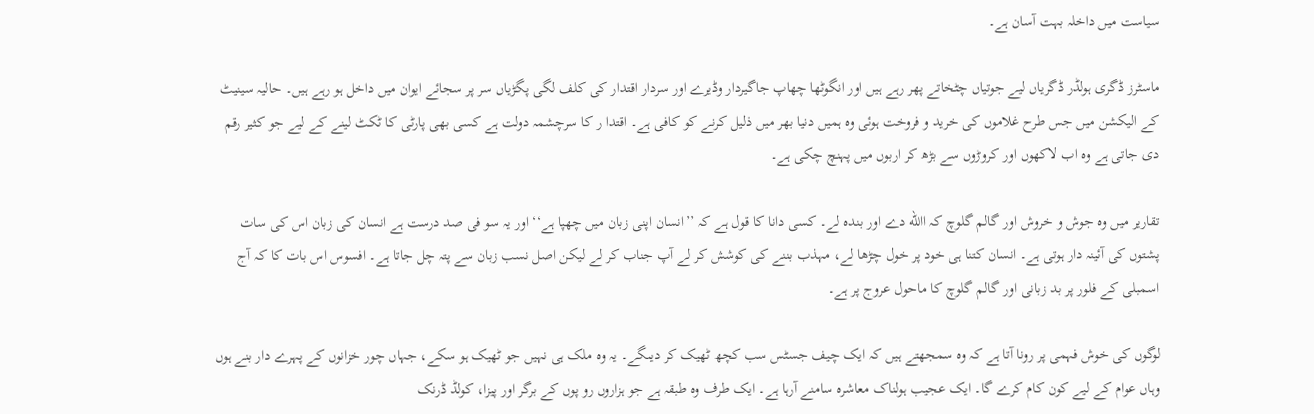سیاست میں داخلہ بہت آسان ہے۔

ماسٹرز ڈگری ہولڈر ڈگریاں لیے جوتیاں چٹخاتے پھر رہے ہیں اور انگوٹھا چھاپ جاگیردار وڈیرے اور سردار اقتدار کی کلف لگی پگڑیاں سر پر سجائے ایوان میں داخل ہو رہے ہیں۔ حالیہ سینیٹ کے الیکشن میں جس طرح غلاموں کی خرید و فروخت ہوئی وہ ہمیں دنیا بھر میں ذلیل کرنے کو کافی ہے۔ اقتدا ر کا سرچشمہ دولت ہے کسی بھی پارٹی کا ٹکٹ لینے کے لیے جو کثیر رقم دی جاتی ہے وہ اب لاکھوں اور کروڑوں سے بڑھ کر اربوں میں پہنچ چکی ہے۔

تقاریر میں وہ جوش و خروش اور گالم گلوچ کہ االله دے اور بندہ لے۔ کسی دانا کا قول ہے کہ ’’انسان اپنی زبان میں چھپا ہے‘‘ اور یہ سو فی صد درست ہے انسان کی زبان اس کی سات پشتوں کی آئینہ دار ہوتی ہے۔ انسان کتنا ہی خود پر خول چڑھا لے، مہذب بننے کی کوشش کر لے آپ جناب کر لے لیکن اصل نسب زبان سے پتہ چل جاتا ہے۔ افسوس اس بات کا کہ آج اسمبلی کے فلور پر بد زبانی اور گالم گلوچ کا ماحول عروج پر ہے۔

لوگوں کی خوش فہمی پر رونا آتا ہے کہ وہ سمجھتے ہیں کہ ایک چیف جسٹس سب کچھ ٹھیک کر دیںگے۔ یہ وہ ملک ہی نہیں جو ٹھیک ہو سکے، جہاں چور خزانوں کے پہرے دار بنے ہوں وہاں عوام کے لیے کون کام کرے گا۔ ایک عجیب ہولناک معاشرہ سامنے آرہا ہے۔ ایک طرف وہ طبقہ ہے جو ہزاروں رو پوں کے برگر اور پیزا، کولڈ ڈرنک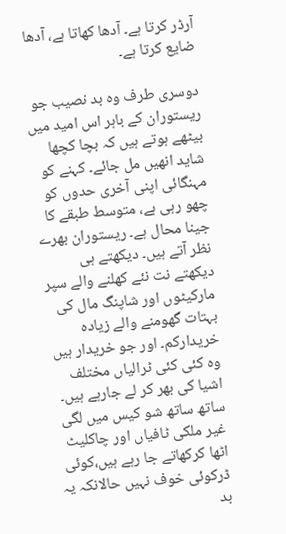آرڈر کرتا ہے۔ آدھا کھاتا ہے، آدھا ضایع کرتا ہے۔

دوسری طرف وہ بد نصیب جو ریستوران کے باہر اس امید میں بیٹھے ہوتے ہیں کہ بچا کچھا شاید انھیں مل جائے۔ کہنے کو مہنگائی اپنی آخری حدوں کو چھو رہی ہے، متوسط طبقے کا جینا محال ہے۔ ریستوران بھرے نظر آتے ہیں۔ دیکھتے ہی دیکھتے نت نئے کھلنے والے سپر مارکیٹوں اور شاپنگ مال کی بہتات گھومنے والے زیادہ خریدارکم۔ اور جو خریدار ہیں وہ کئی کئی ٹرالیاں مختلف اشیا کی بھر کر لے جارہے ہیں۔ ساتھ ساتھ شو کیس میں لگی غیر ملکی ٹافیاں اور چاکلیٹ اٹھا کرکھاتے جا رہے ہیں،کوئی ڈرکوئی خوف نہیں حالانکہ یہ بد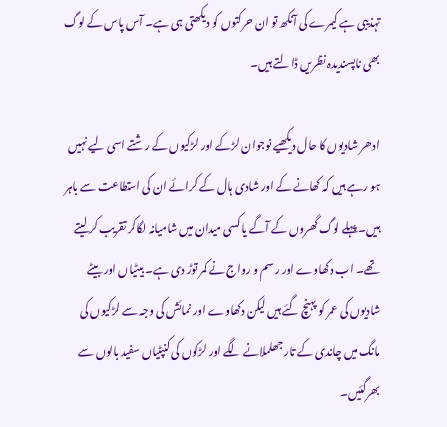تہذیبی ہے کیمرے کی آنکھ تو ان حرکتوں کو دیکھتی ہی ہے۔ آس پاس کے لوگ بھی ناپسندیدہ نظریں ڈالتے ہیں۔

ادھر شادیوں کا حال دیکھیے نوجوان لڑکے اور لڑکیوں کے رشتے اسی لیے نہیں ہو رہے ہیں کہ کھانے کے اور شادی ہال کے کرائے ان کی استطاعت سے باہر ہیں۔ پہلے لوگ گھروں کے آگے یا کسی میدان میں شامیانہ لگاکر تقریب کر لیتے تھے۔ اب دکھاوے اور رسم و رواج نے کمر توڑ دی ہے۔ بیٹیاں اور بیٹے شادیوں کی عمر کو پہنچ گئے ہیں لیکن دکھاوے اور نمائش کی وجہ سے لڑکیوں کی مانگ میں چاندی کے تار جھلملانے لگے اور لڑکوں کی کنپٹیاں سفید بالوں سے بھرگئیں۔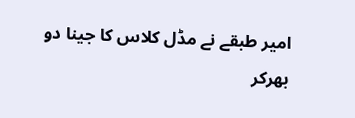امیر طبقے نے مڈل کلاس کا جینا دو بھرکر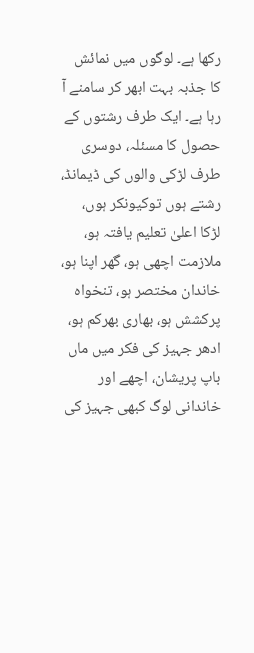رکھا ہے۔ لوگوں میں نمائش کا جذبہ بہت ابھر کر سامنے آ رہا ہے۔ ایک طرف رشتوں کے حصول کا مسئلہ، دوسری طرف لڑکی والوں کی ڈیمانڈ، رشتے ہوں توکیونکر ہوں، لڑکا اعلیٰ تعلیم یافتہ ہو، ملازمت اچھی ہو، گھر اپنا ہو، خاندان مختصر ہو، تنخواہ پرکشش ہو، بھاری بھرکم ہو، ادھر جہیز کی فکر میں ماں باپ پریشان، اچھے اور خاندانی لوگ کبھی جہیز کی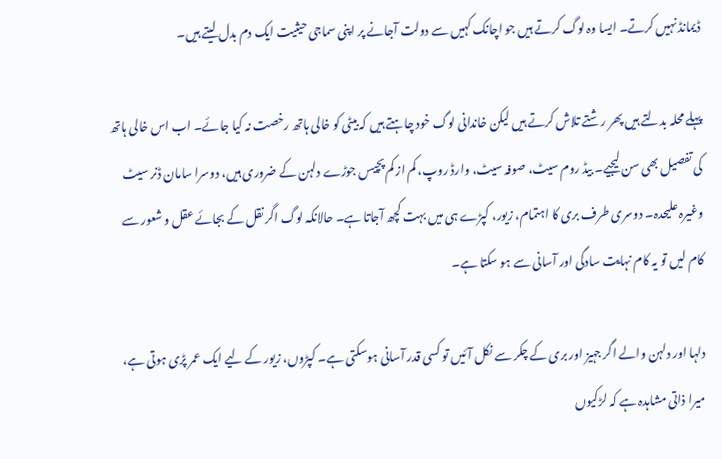ڈیمانڈ نہیں کرتے۔ ایسا وہ لوگ کرتے ہیں جو اچانک کہیں سے دولت آجانے پر اپنی سماجی حیثیت ایک دم بدل لیتے ہیں۔

پہلے محلہ بدلتے ہیں پھر رشتے تلاش کرتے ہیں لیکن خاندانی لوگ خود چاہتے ہیں کہ بیٹی کو خالی ہاتھ رخصت نہ کیا جائے۔ اب اس خالی ہاتھ کی تفصیل بھی سن لیجیے۔ بیڈ روم سیٹ، صوفہ سیٹ، وارڈ روپ، کم از کم پچیس جوڑے دلہن کے ضروری ہیں، دوسرا سامان ڈنر سیٹ وغیرہ علیحدہ۔ دوسری طرف بری کا اہتمام، زیور، کپڑے ہی میں بہت کچھ آجاتا ہے۔ حالانکہ لوگ اگر نقل کے بجائے عقل و شعور سے کام لیں تو یہ کام نہایت سادگی اور آسانی سے ہو سکتا ہے۔

دلہا اور دلہن والے اگر جہیز اور بری کے چکر سے نکل آئیں تو کسی قدر آسانی ہوسکتی ہے۔ کپڑوں، زیور کے لیے ایک عمر پڑی ہوتی ہے، میرا ذاتی مشاہدہ ہے کہ لڑکیوں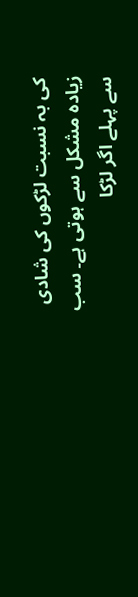کی بہ نسبت لڑکوں کی شادی زیادہ مشکل سے ہوتی ہے۔ سب سے پہلے اگر لڑکا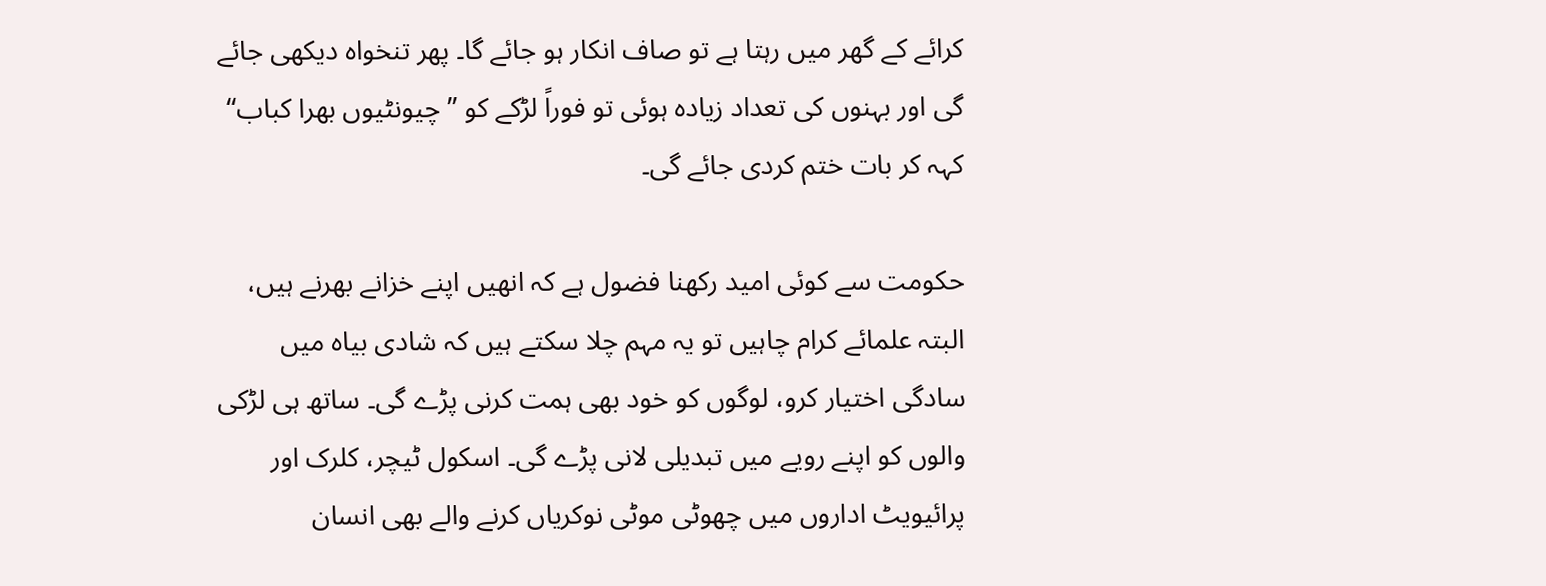کرائے کے گھر میں رہتا ہے تو صاف انکار ہو جائے گا۔ پھر تنخواہ دیکھی جائے گی اور بہنوں کی تعداد زیادہ ہوئی تو فوراً لڑکے کو ’’چیونٹیوں بھرا کباب‘‘ کہہ کر بات ختم کردی جائے گی۔

حکومت سے کوئی امید رکھنا فضول ہے کہ انھیں اپنے خزانے بھرنے ہیں، البتہ علمائے کرام چاہیں تو یہ مہم چلا سکتے ہیں کہ شادی بیاہ میں سادگی اختیار کرو، لوگوں کو خود بھی ہمت کرنی پڑے گی۔ ساتھ ہی لڑکی والوں کو اپنے رویے میں تبدیلی لانی پڑے گی۔ اسکول ٹیچر، کلرک اور پرائیویٹ اداروں میں چھوٹی موٹی نوکریاں کرنے والے بھی انسان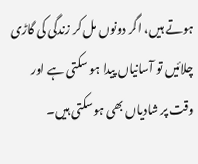ہوتے ہیں، اگر دونوں مل کر زندگی کی گاڑی چلائیں تو آسانیاں پیدا ہو سکتی ہے اور وقت پر شادیاں بھی ہوسکتی ہیں۔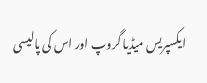ایکسپریس میڈیا گروپ اور اس کی پالیسی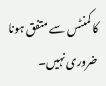کا کمنٹس سے متفق ہونا ضروری نہیں۔